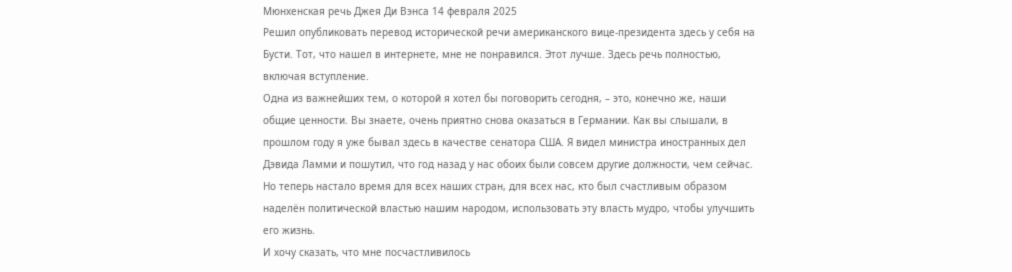Мюнхенская речь Джея Ди Вэнса 14 февраля 2025
Решил опубликовать перевод исторической речи американского вице-президента здесь у себя на Бусти. Тот, что нашел в интернете, мне не понравился. Этот лучше. Здесь речь полностью, включая вступление.
Одна из важнейших тем, о которой я хотел бы поговорить сегодня, – это, конечно же, наши общие ценности. Вы знаете, очень приятно снова оказаться в Германии. Как вы слышали, в прошлом году я уже бывал здесь в качестве сенатора США. Я видел министра иностранных дел Дэвида Ламми и пошутил, что год назад у нас обоих были совсем другие должности, чем сейчас. Но теперь настало время для всех наших стран, для всех нас, кто был счастливым образом наделён политической властью нашим народом, использовать эту власть мудро, чтобы улучшить его жизнь.
И хочу сказать, что мне посчастливилось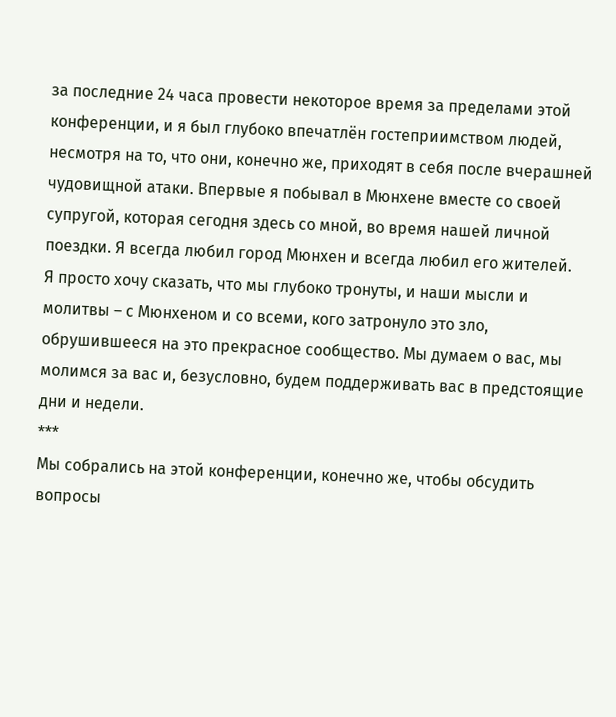за последние 24 часа провести некоторое время за пределами этой конференции, и я был глубоко впечатлён гостеприимством людей, несмотря на то, что они, конечно же, приходят в себя после вчерашней чудовищной атаки. Впервые я побывал в Мюнхене вместе со своей супругой, которая сегодня здесь со мной, во время нашей личной поездки. Я всегда любил город Мюнхен и всегда любил его жителей.
Я просто хочу сказать, что мы глубоко тронуты, и наши мысли и молитвы – с Мюнхеном и со всеми, кого затронуло это зло, обрушившееся на это прекрасное сообщество. Мы думаем о вас, мы молимся за вас и, безусловно, будем поддерживать вас в предстоящие дни и недели.
***
Мы собрались на этой конференции, конечно же, чтобы обсудить вопросы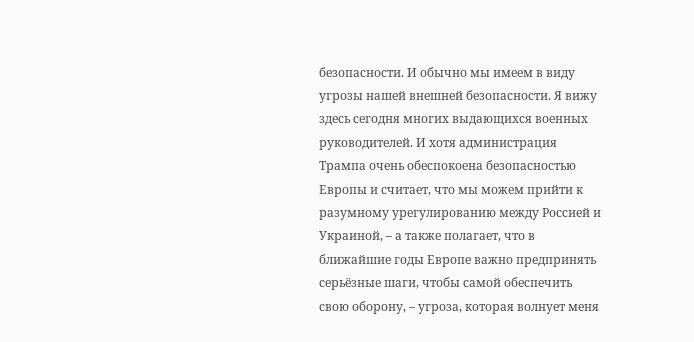безопасности. И обычно мы имеем в виду угрозы нашей внешней безопасности. Я вижу здесь сегодня многих выдающихся военных руководителей. И хотя администрация Трампа очень обеспокоена безопасностью Европы и считает, что мы можем прийти к разумному урегулированию между Россией и Украиной, – а также полагает, что в ближайшие годы Европе важно предпринять серьёзные шаги, чтобы самой обеспечить свою оборону, – угроза, которая волнует меня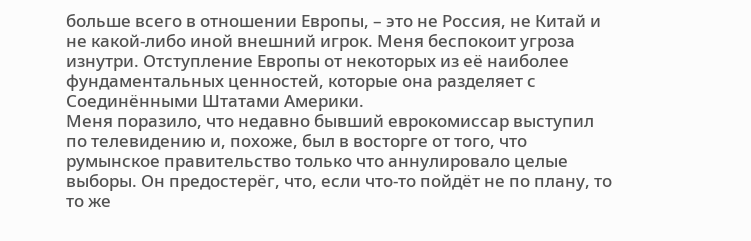больше всего в отношении Европы, – это не Россия, не Китай и не какой-либо иной внешний игрок. Меня беспокоит угроза изнутри. Отступление Европы от некоторых из её наиболее фундаментальных ценностей, которые она разделяет с Соединёнными Штатами Америки.
Меня поразило, что недавно бывший еврокомиссар выступил по телевидению и, похоже, был в восторге от того, что румынское правительство только что аннулировало целые выборы. Он предостерёг, что, если что-то пойдёт не по плану, то то же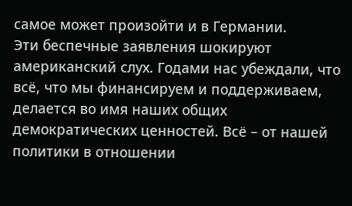самое может произойти и в Германии.
Эти беспечные заявления шокируют американский слух. Годами нас убеждали, что всё, что мы финансируем и поддерживаем, делается во имя наших общих демократических ценностей. Всё – от нашей политики в отношении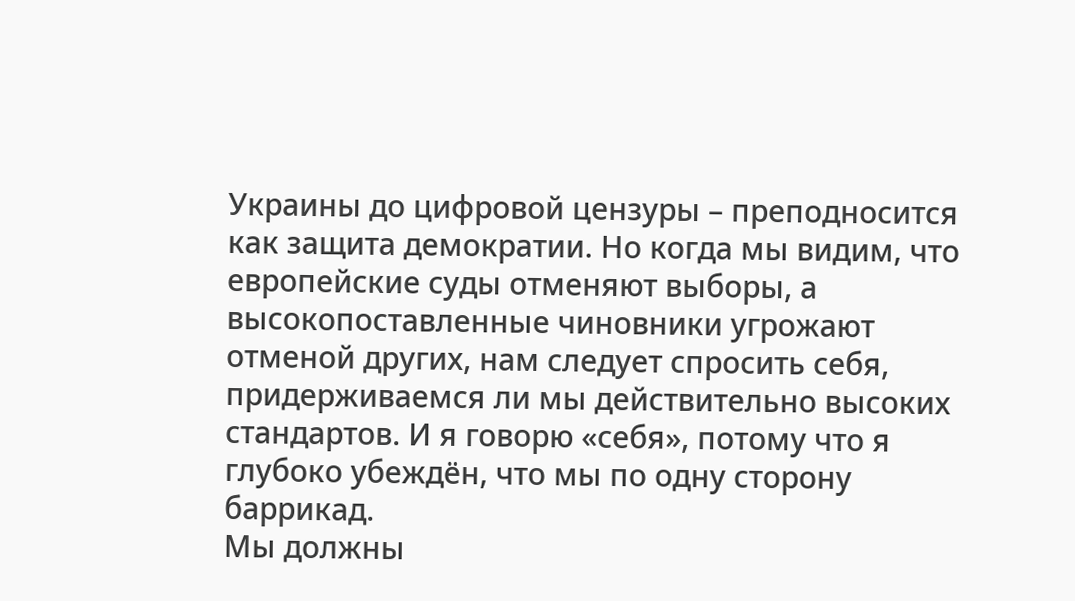Украины до цифровой цензуры – преподносится как защита демократии. Но когда мы видим, что европейские суды отменяют выборы, а высокопоставленные чиновники угрожают отменой других, нам следует спросить себя, придерживаемся ли мы действительно высоких стандартов. И я говорю «себя», потому что я глубоко убеждён, что мы по одну сторону баррикад.
Мы должны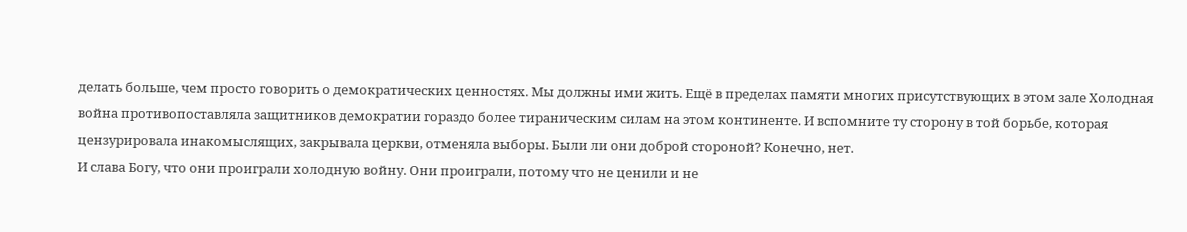делать больше, чем просто говорить о демократических ценностях. Мы должны ими жить. Ещё в пределах памяти многих присутствующих в этом зале Холодная война противопоставляла защитников демократии гораздо более тираническим силам на этом континенте. И вспомните ту сторону в той борьбе, которая цензурировала инакомыслящих, закрывала церкви, отменяла выборы. Были ли они доброй стороной? Конечно, нет.
И слава Богу, что они проиграли холодную войну. Они проиграли, потому что не ценили и не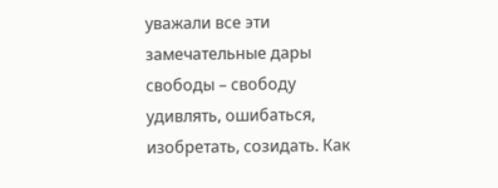уважали все эти замечательные дары свободы – свободу удивлять, ошибаться, изобретать, созидать. Как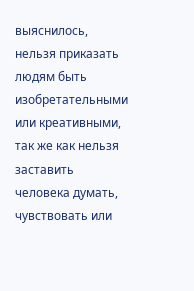выяснилось, нельзя приказать людям быть изобретательными или креативными, так же как нельзя заставить человека думать, чувствовать или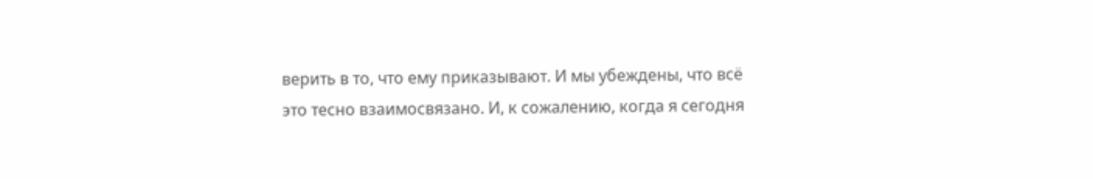верить в то, что ему приказывают. И мы убеждены, что всё это тесно взаимосвязано. И, к сожалению, когда я сегодня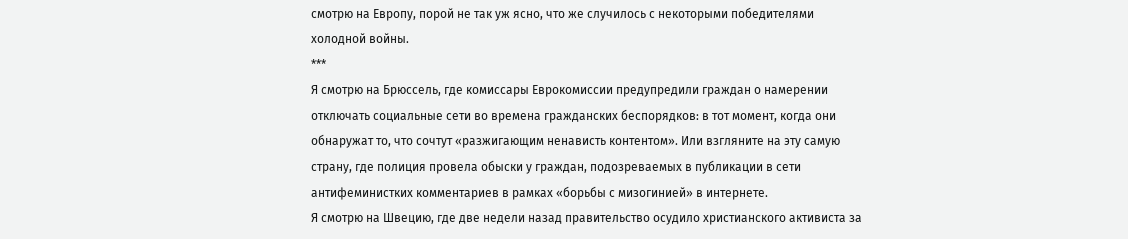смотрю на Европу, порой не так уж ясно, что же случилось с некоторыми победителями холодной войны.
***
Я смотрю на Брюссель, где комиссары Еврокомиссии предупредили граждан о намерении отключать социальные сети во времена гражданских беспорядков: в тот момент, когда они обнаружат то, что сочтут «разжигающим ненависть контентом». Или взгляните на эту самую страну, где полиция провела обыски у граждан, подозреваемых в публикации в сети антифеминистких комментариев в рамках «борьбы с мизогинией» в интернете.
Я смотрю на Швецию, где две недели назад правительство осудило христианского активиста за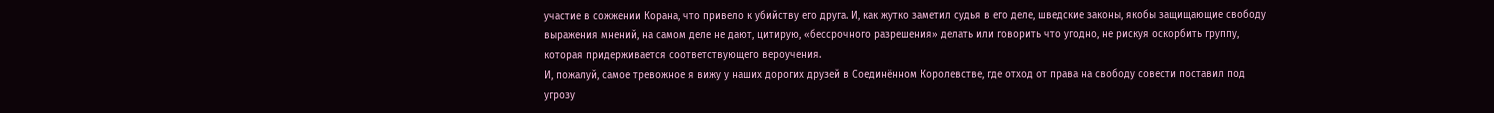участие в сожжении Корана, что привело к убийству его друга. И, как жутко заметил судья в его деле, шведские законы, якобы защищающие свободу выражения мнений, на самом деле не дают, цитирую, «бессрочного разрешения» делать или говорить что угодно, не рискуя оскорбить группу, которая придерживается соответствующего вероучения.
И, пожалуй, самое тревожное я вижу у наших дорогих друзей в Соединённом Королевстве, где отход от права на свободу совести поставил под угрозу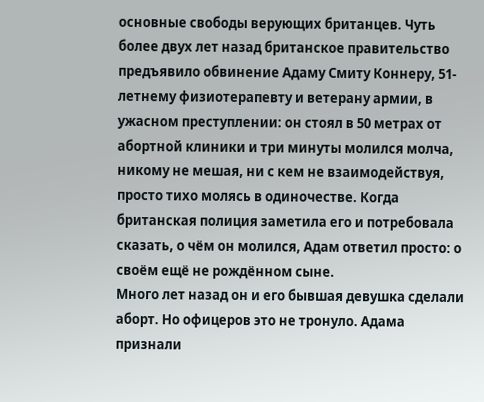основные свободы верующих британцев. Чуть более двух лет назад британское правительство предъявило обвинение Адаму Смиту Коннеру, 51-летнему физиотерапевту и ветерану армии, в ужасном преступлении: он стоял в 50 метрах от абортной клиники и три минуты молился молча, никому не мешая, ни с кем не взаимодействуя, просто тихо молясь в одиночестве. Когда британская полиция заметила его и потребовала сказать, о чём он молился, Адам ответил просто: о своём ещё не рождённом сыне.
Много лет назад он и его бывшая девушка сделали аборт. Но офицеров это не тронуло. Адама признали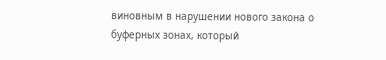виновным в нарушении нового закона о буферных зонах, который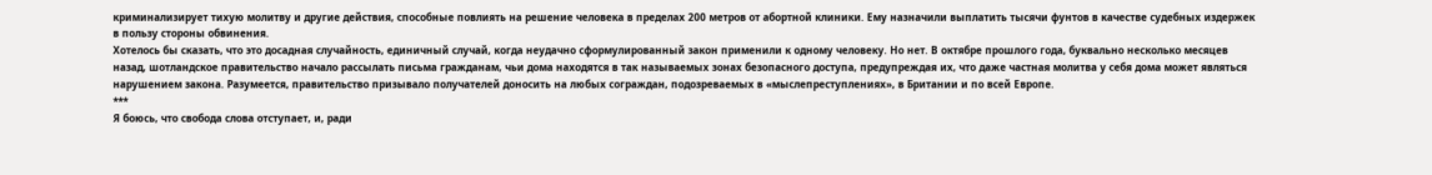криминализирует тихую молитву и другие действия, способные повлиять на решение человека в пределах 200 метров от абортной клиники. Ему назначили выплатить тысячи фунтов в качестве судебных издержек в пользу стороны обвинения.
Хотелось бы сказать, что это досадная случайность, единичный случай, когда неудачно сформулированный закон применили к одному человеку. Но нет. В октябре прошлого года, буквально несколько месяцев назад, шотландское правительство начало рассылать письма гражданам, чьи дома находятся в так называемых зонах безопасного доступа, предупреждая их, что даже частная молитва у себя дома может являться нарушением закона. Разумеется, правительство призывало получателей доносить на любых сограждан, подозреваемых в «мыслепреступлениях», в Британии и по всей Европе.
***
Я боюсь, что свобода слова отступает, и, ради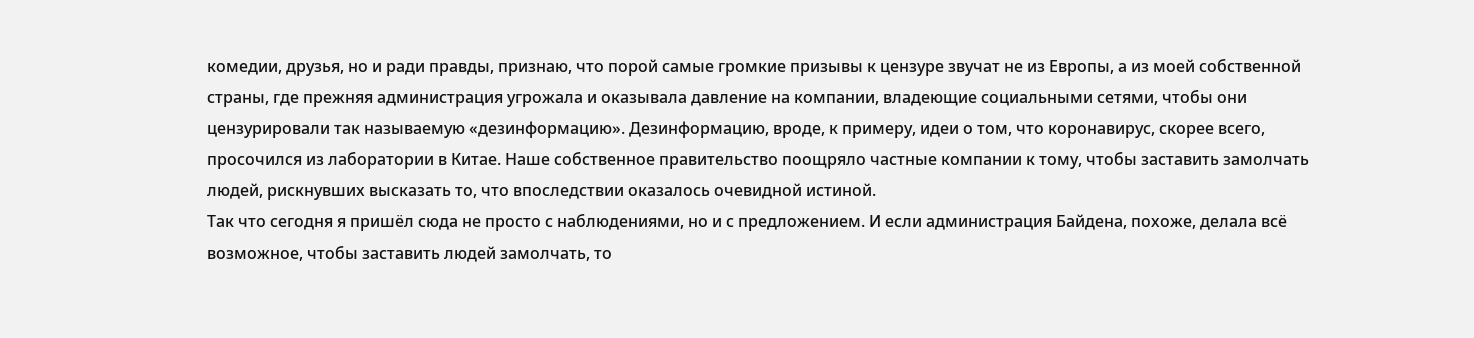комедии, друзья, но и ради правды, признаю, что порой самые громкие призывы к цензуре звучат не из Европы, а из моей собственной страны, где прежняя администрация угрожала и оказывала давление на компании, владеющие социальными сетями, чтобы они цензурировали так называемую «дезинформацию». Дезинформацию, вроде, к примеру, идеи о том, что коронавирус, скорее всего, просочился из лаборатории в Китае. Наше собственное правительство поощряло частные компании к тому, чтобы заставить замолчать людей, рискнувших высказать то, что впоследствии оказалось очевидной истиной.
Так что сегодня я пришёл сюда не просто с наблюдениями, но и с предложением. И если администрация Байдена, похоже, делала всё возможное, чтобы заставить людей замолчать, то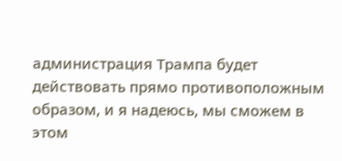администрация Трампа будет действовать прямо противоположным образом, и я надеюсь, мы сможем в этом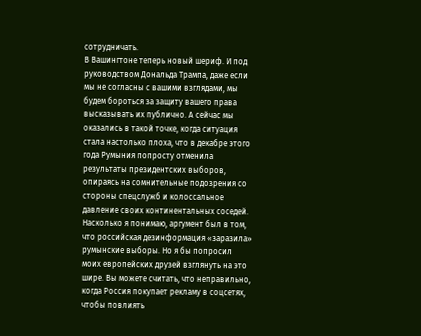сотрудничать.
В Вашингтоне теперь новый шериф. И под руководством Дональда Трампа, даже если мы не согласны с вашими взглядами, мы будем бороться за защиту вашего права высказывать их публично. А сейчас мы оказались в такой точке, когда ситуация стала настолько плоха, что в декабре этого года Румыния попросту отменила результаты президентских выборов, опираясь на сомнительные подозрения со стороны спецслужб и колоссальное давление своих континентальных соседей. Насколько я понимаю, аргумент был в том, что российская дезинформация «заразила» румынские выборы. Но я бы попросил моих европейских друзей взглянуть на это шире. Вы можете считать, что неправильно, когда Россия покупает рекламу в соцсетях, чтобы повлиять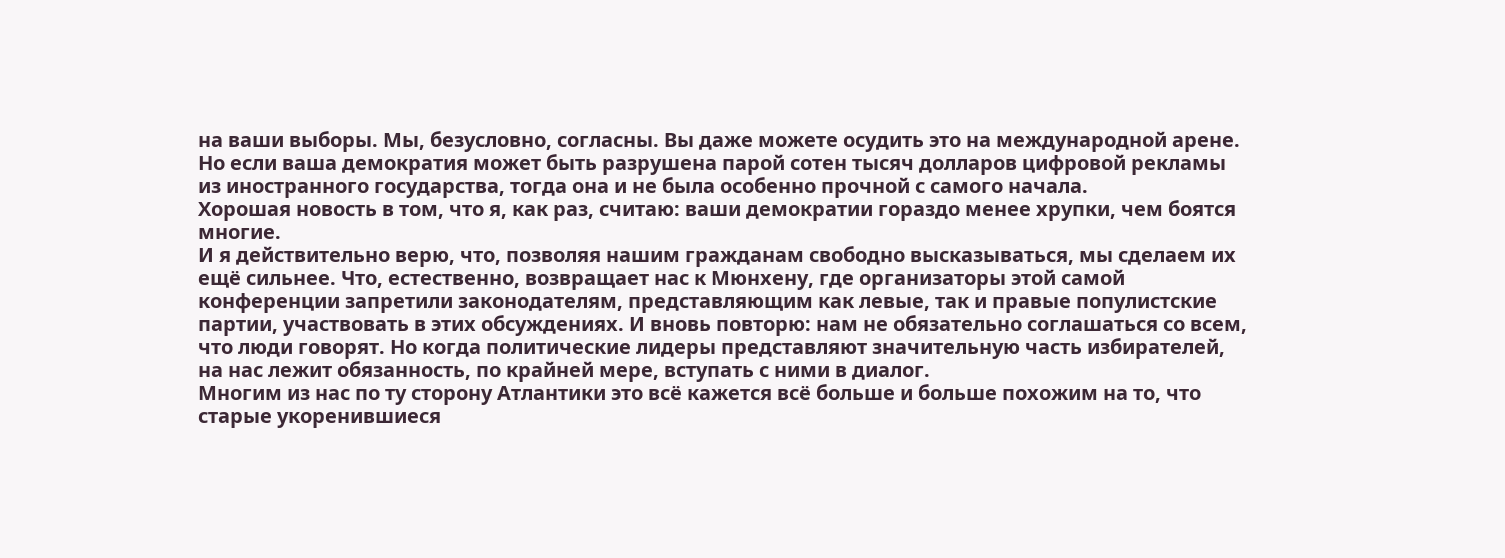на ваши выборы. Мы, безусловно, согласны. Вы даже можете осудить это на международной арене. Но если ваша демократия может быть разрушена парой сотен тысяч долларов цифровой рекламы из иностранного государства, тогда она и не была особенно прочной с самого начала.
Хорошая новость в том, что я, как раз, считаю: ваши демократии гораздо менее хрупки, чем боятся многие.
И я действительно верю, что, позволяя нашим гражданам свободно высказываться, мы сделаем их ещё сильнее. Что, естественно, возвращает нас к Мюнхену, где организаторы этой самой конференции запретили законодателям, представляющим как левые, так и правые популистские партии, участвовать в этих обсуждениях. И вновь повторю: нам не обязательно соглашаться со всем, что люди говорят. Но когда политические лидеры представляют значительную часть избирателей, на нас лежит обязанность, по крайней мере, вступать с ними в диалог.
Многим из нас по ту сторону Атлантики это всё кажется всё больше и больше похожим на то, что старые укоренившиеся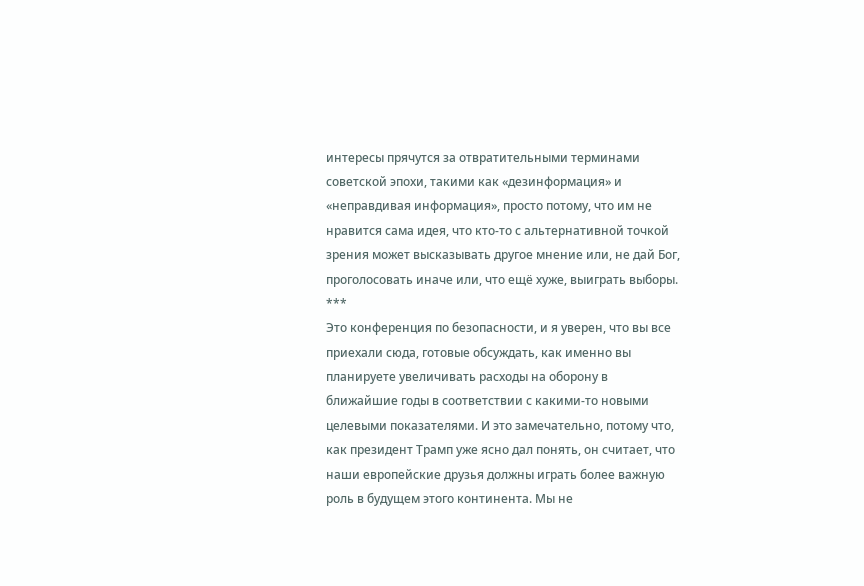интересы прячутся за отвратительными терминами советской эпохи, такими как «дезинформация» и «неправдивая информация», просто потому, что им не нравится сама идея, что кто-то с альтернативной точкой зрения может высказывать другое мнение или, не дай Бог, проголосовать иначе или, что ещё хуже, выиграть выборы.
***
Это конференция по безопасности, и я уверен, что вы все приехали сюда, готовые обсуждать, как именно вы планируете увеличивать расходы на оборону в ближайшие годы в соответствии с какими-то новыми целевыми показателями. И это замечательно, потому что, как президент Трамп уже ясно дал понять, он считает, что наши европейские друзья должны играть более важную роль в будущем этого континента. Мы не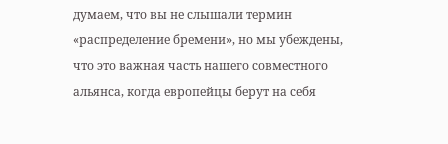думаем, что вы не слышали термин «распределение бремени», но мы убеждены, что это важная часть нашего совместного альянса, когда европейцы берут на себя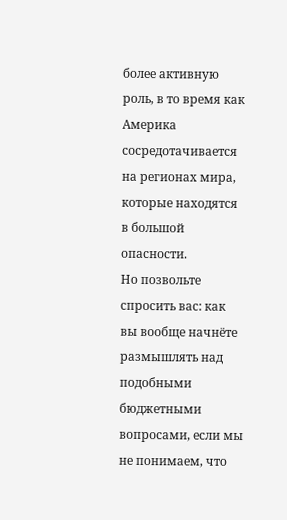более активную роль, в то время как Америка сосредотачивается на регионах мира, которые находятся в большой опасности.
Но позвольте спросить вас: как вы вообще начнёте размышлять над подобными бюджетными вопросами, если мы не понимаем, что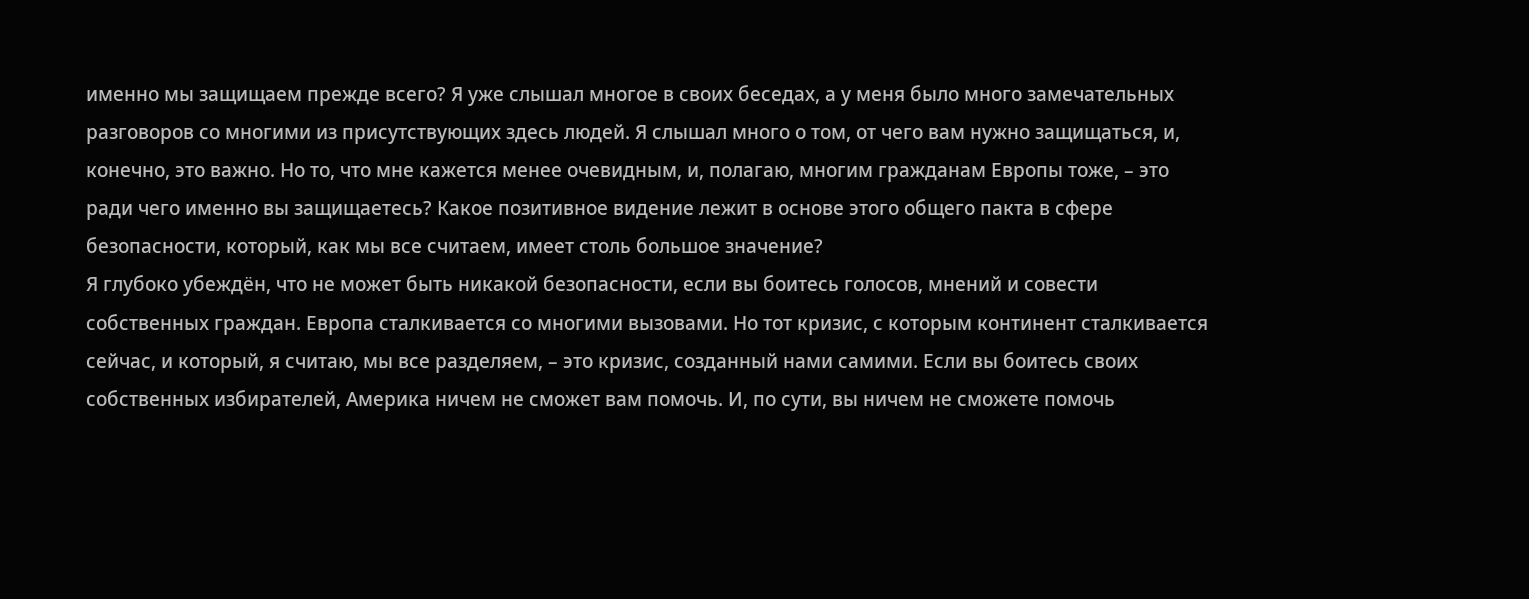именно мы защищаем прежде всего? Я уже слышал многое в своих беседах, а у меня было много замечательных разговоров со многими из присутствующих здесь людей. Я слышал много о том, от чего вам нужно защищаться, и, конечно, это важно. Но то, что мне кажется менее очевидным, и, полагаю, многим гражданам Европы тоже, – это ради чего именно вы защищаетесь? Какое позитивное видение лежит в основе этого общего пакта в сфере безопасности, который, как мы все считаем, имеет столь большое значение?
Я глубоко убеждён, что не может быть никакой безопасности, если вы боитесь голосов, мнений и совести собственных граждан. Европа сталкивается со многими вызовами. Но тот кризис, с которым континент сталкивается сейчас, и который, я считаю, мы все разделяем, – это кризис, созданный нами самими. Если вы боитесь своих собственных избирателей, Америка ничем не сможет вам помочь. И, по сути, вы ничем не сможете помочь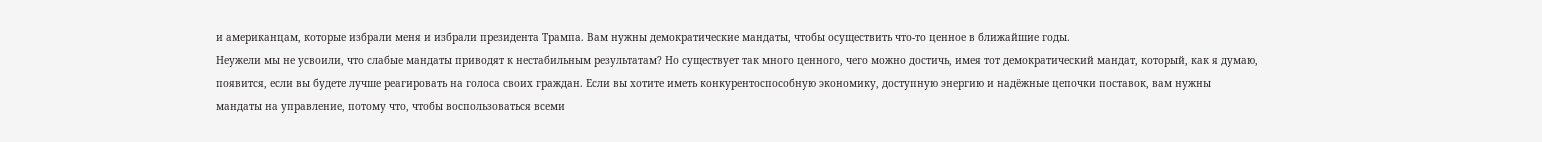и американцам, которые избрали меня и избрали президента Трампа. Вам нужны демократические мандаты, чтобы осуществить что-то ценное в ближайшие годы.
Неужели мы не усвоили, что слабые мандаты приводят к нестабильным результатам? Но существует так много ценного, чего можно достичь, имея тот демократический мандат, который, как я думаю, появится, если вы будете лучше реагировать на голоса своих граждан. Если вы хотите иметь конкурентоспособную экономику, доступную энергию и надёжные цепочки поставок, вам нужны мандаты на управление, потому что, чтобы воспользоваться всеми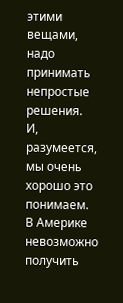этими вещами, надо принимать непростые решения.
И, разумеется, мы очень хорошо это понимаем. В Америке невозможно получить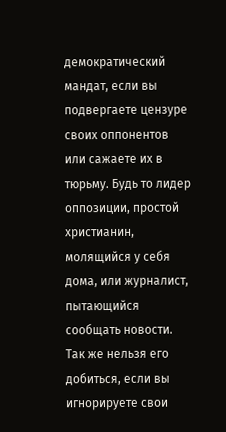демократический мандат, если вы подвергаете цензуре своих оппонентов или сажаете их в тюрьму. Будь то лидер оппозиции, простой христианин, молящийся у себя дома, или журналист, пытающийся сообщать новости. Так же нельзя его добиться, если вы игнорируете свои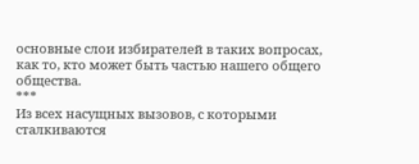основные слои избирателей в таких вопросах, как то, кто может быть частью нашего общего общества.
***
Из всех насущных вызовов, с которыми сталкиваются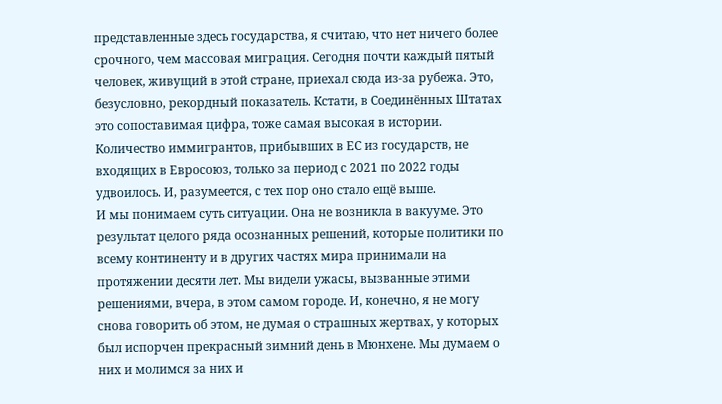представленные здесь государства, я считаю, что нет ничего более срочного, чем массовая миграция. Сегодня почти каждый пятый человек, живущий в этой стране, приехал сюда из-за рубежа. Это, безусловно, рекордный показатель. Кстати, в Соединённых Штатах это сопоставимая цифра, тоже самая высокая в истории. Количество иммигрантов, прибывших в ЕС из государств, не входящих в Евросоюз, только за период с 2021 по 2022 годы удвоилось. И, разумеется, с тех пор оно стало ещё выше.
И мы понимаем суть ситуации. Она не возникла в вакууме. Это результат целого ряда осознанных решений, которые политики по всему континенту и в других частях мира принимали на протяжении десяти лет. Мы видели ужасы, вызванные этими решениями, вчера, в этом самом городе. И, конечно, я не могу снова говорить об этом, не думая о страшных жертвах, у которых был испорчен прекрасный зимний день в Мюнхене. Мы думаем о них и молимся за них и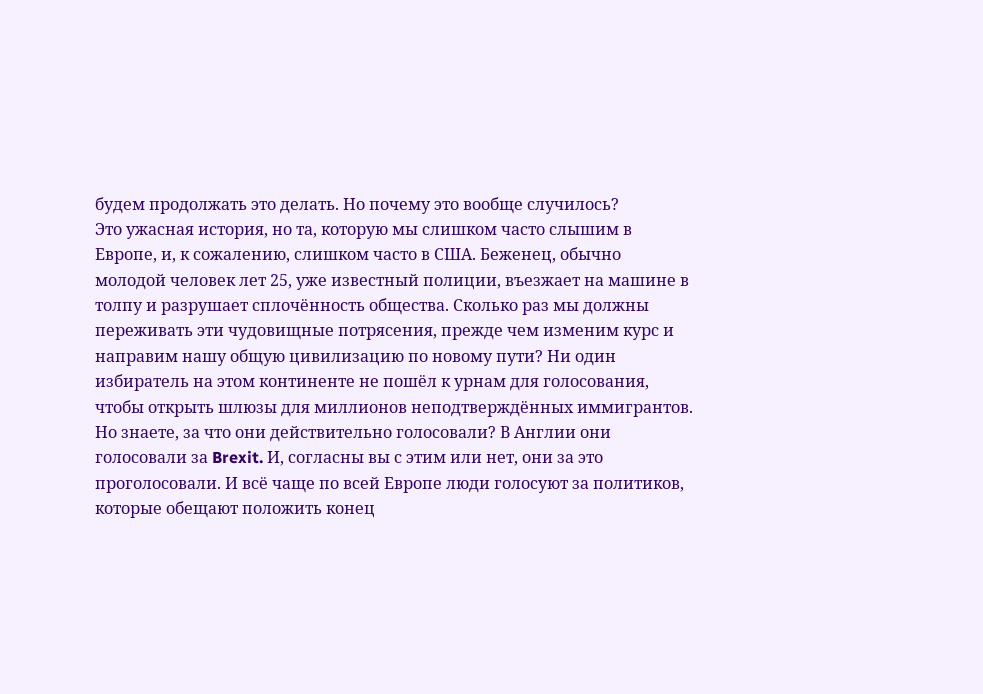будем продолжать это делать. Но почему это вообще случилось?
Это ужасная история, но та, которую мы слишком часто слышим в Европе, и, к сожалению, слишком часто в США. Беженец, обычно молодой человек лет 25, уже известный полиции, въезжает на машине в толпу и разрушает сплочённость общества. Сколько раз мы должны переживать эти чудовищные потрясения, прежде чем изменим курс и направим нашу общую цивилизацию по новому пути? Ни один избиратель на этом континенте не пошёл к урнам для голосования, чтобы открыть шлюзы для миллионов неподтверждённых иммигрантов. Но знаете, за что они действительно голосовали? В Англии они голосовали за Brexit. И, согласны вы с этим или нет, они за это проголосовали. И всё чаще по всей Европе люди голосуют за политиков, которые обещают положить конец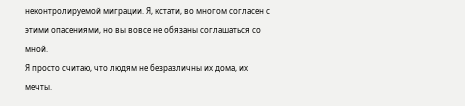неконтролируемой миграции. Я, кстати, во многом согласен с этими опасениями, но вы вовсе не обязаны соглашаться со мной.
Я просто считаю, что людям не безразличны их дома, их мечты.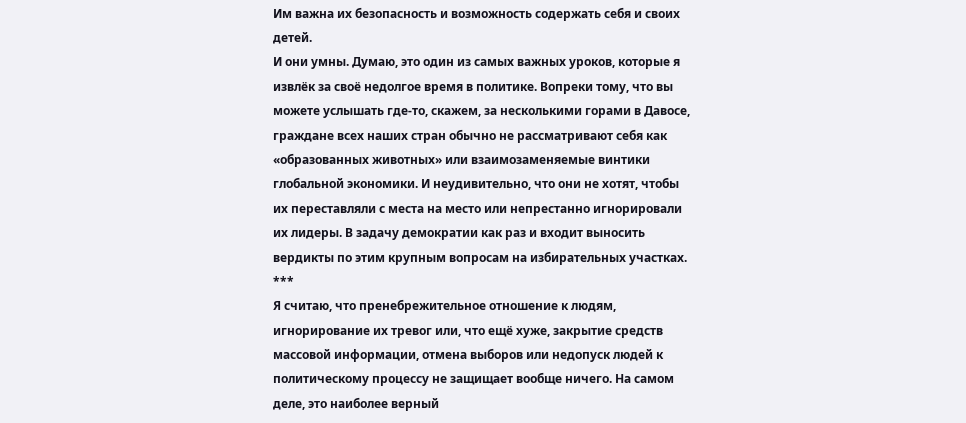Им важна их безопасность и возможность содержать себя и своих детей.
И они умны. Думаю, это один из самых важных уроков, которые я извлёк за своё недолгое время в политике. Вопреки тому, что вы можете услышать где-то, скажем, за несколькими горами в Давосе, граждане всех наших стран обычно не рассматривают себя как «образованных животных» или взаимозаменяемые винтики глобальной экономики. И неудивительно, что они не хотят, чтобы их переставляли с места на место или непрестанно игнорировали их лидеры. В задачу демократии как раз и входит выносить вердикты по этим крупным вопросам на избирательных участках.
***
Я считаю, что пренебрежительное отношение к людям, игнорирование их тревог или, что ещё хуже, закрытие средств массовой информации, отмена выборов или недопуск людей к политическому процессу не защищает вообще ничего. На самом деле, это наиболее верный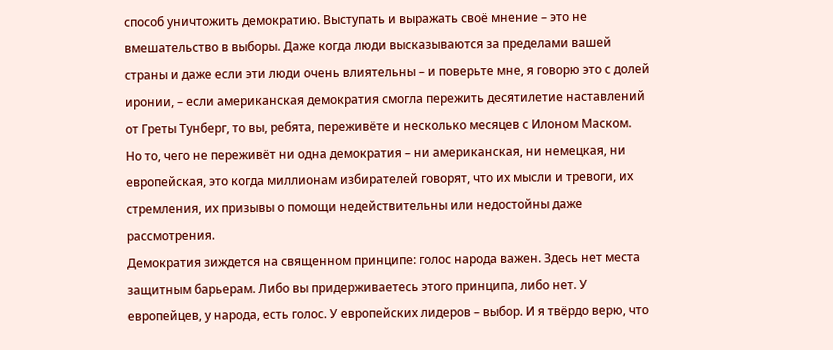способ уничтожить демократию. Выступать и выражать своё мнение – это не вмешательство в выборы. Даже когда люди высказываются за пределами вашей страны и даже если эти люди очень влиятельны – и поверьте мне, я говорю это с долей иронии, – если американская демократия смогла пережить десятилетие наставлений от Греты Тунберг, то вы, ребята, переживёте и несколько месяцев с Илоном Маском.
Но то, чего не переживёт ни одна демократия – ни американская, ни немецкая, ни европейская, это когда миллионам избирателей говорят, что их мысли и тревоги, их стремления, их призывы о помощи недействительны или недостойны даже рассмотрения.
Демократия зиждется на священном принципе: голос народа важен. Здесь нет места защитным барьерам. Либо вы придерживаетесь этого принципа, либо нет. У европейцев, у народа, есть голос. У европейских лидеров – выбор. И я твёрдо верю, что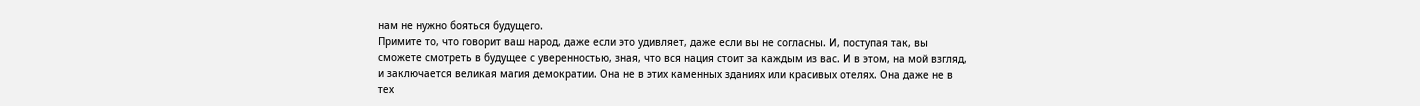нам не нужно бояться будущего.
Примите то, что говорит ваш народ, даже если это удивляет, даже если вы не согласны. И, поступая так, вы сможете смотреть в будущее с уверенностью, зная, что вся нация стоит за каждым из вас. И в этом, на мой взгляд, и заключается великая магия демократии. Она не в этих каменных зданиях или красивых отелях. Она даже не в тех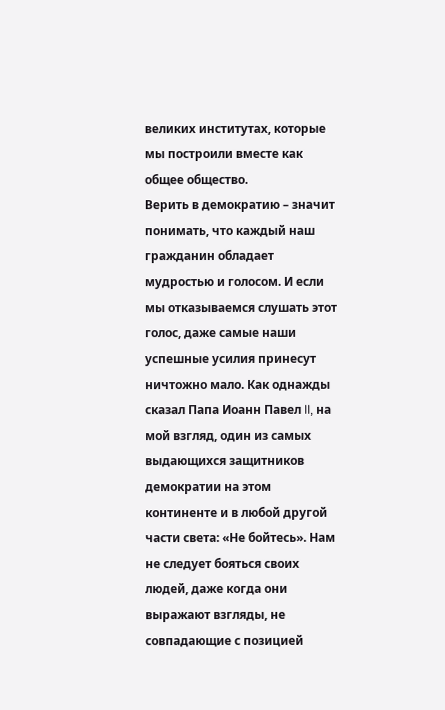великих институтах, которые мы построили вместе как общее общество.
Верить в демократию – значит понимать, что каждый наш гражданин обладает мудростью и голосом. И если мы отказываемся слушать этот голос, даже самые наши успешные усилия принесут ничтожно мало. Как однажды сказал Папа Иоанн Павел II, на мой взгляд, один из самых выдающихся защитников демократии на этом континенте и в любой другой части света: «Не бойтесь». Нам не следует бояться своих людей, даже когда они выражают взгляды, не совпадающие с позицией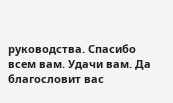руководства. Спасибо всем вам. Удачи вам. Да благословит вас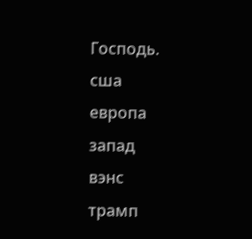Господь.
сша
европа
запад
вэнс
трамп